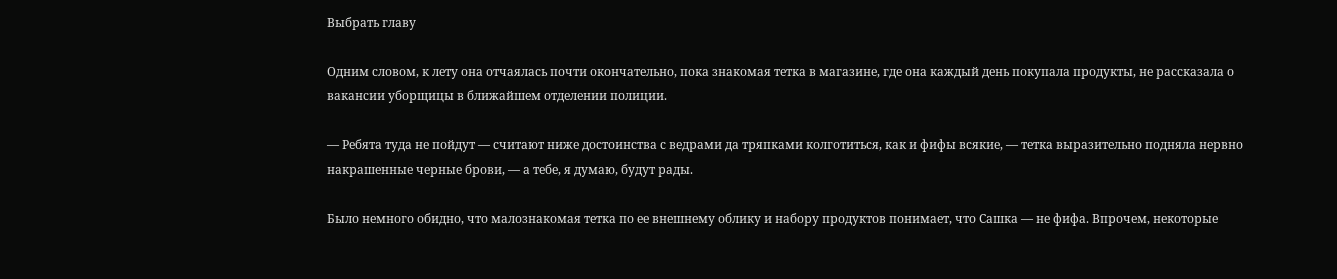Выбрать главу

Одним словом, к лету она отчаялась почти окончательно, пока знакомая тетка в магазине, где она каждый день покупала продукты, не рассказала о вакансии уборщицы в ближайшем отделении полиции.

— Ребята туда не пойдут — считают ниже достоинства с ведрами да тряпками колготиться, как и фифы всякие, — тетка выразительно подняла нервно накрашенные черные брови, — а тебе, я думаю, будут рады.

Было немного обидно, что малознакомая тетка по ее внешнему облику и набору продуктов понимает, что Сашка — не фифа. Впрочем, некоторые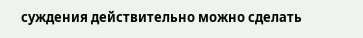суждения действительно можно сделать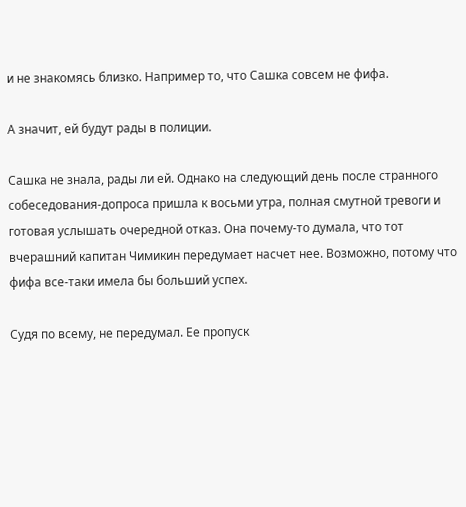и не знакомясь близко. Например то, что Сашка совсем не фифа.

А значит, ей будут рады в полиции.

Сашка не знала, рады ли ей. Однако на следующий день после странного собеседования-допроса пришла к восьми утра, полная смутной тревоги и готовая услышать очередной отказ. Она почему-то думала, что тот вчерашний капитан Чимикин передумает насчет нее. Возможно, потому что фифа все-таки имела бы больший успех.

Судя по всему, не передумал. Ее пропуск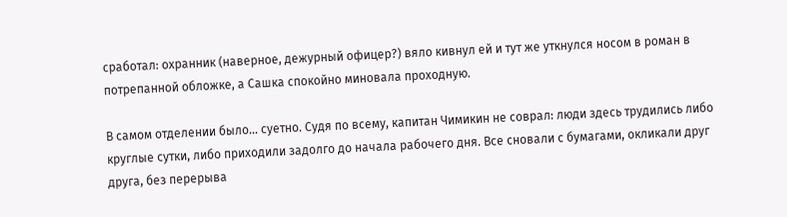сработал: охранник (наверное, дежурный офицер?) вяло кивнул ей и тут же уткнулся носом в роман в потрепанной обложке, а Сашка спокойно миновала проходную.

В самом отделении было… суетно. Судя по всему, капитан Чимикин не соврал: люди здесь трудились либо круглые сутки, либо приходили задолго до начала рабочего дня. Все сновали с бумагами, окликали друг друга, без перерыва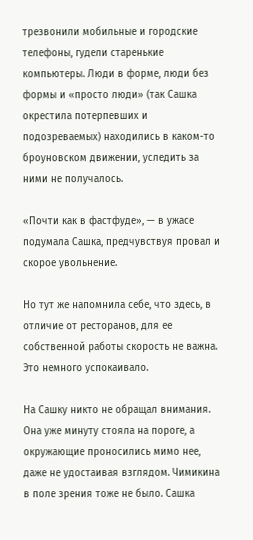трезвонили мобильные и городские телефоны, гудели старенькие компьютеры. Люди в форме, люди без формы и «просто люди» (так Сашка окрестила потерпевших и подозреваемых) находились в каком-то броуновском движении, уследить за ними не получалось.

«Почти как в фастфуде», — в ужасе подумала Сашка, предчувствуя провал и скорое увольнение.

Но тут же напомнила себе, что здесь, в отличие от ресторанов, для ее собственной работы скорость не важна. Это немного успокаивало.

На Сашку никто не обращал внимания. Она уже минуту стояла на пороге, а окружающие проносились мимо нее, даже не удостаивая взглядом. Чимикина в поле зрения тоже не было. Сашка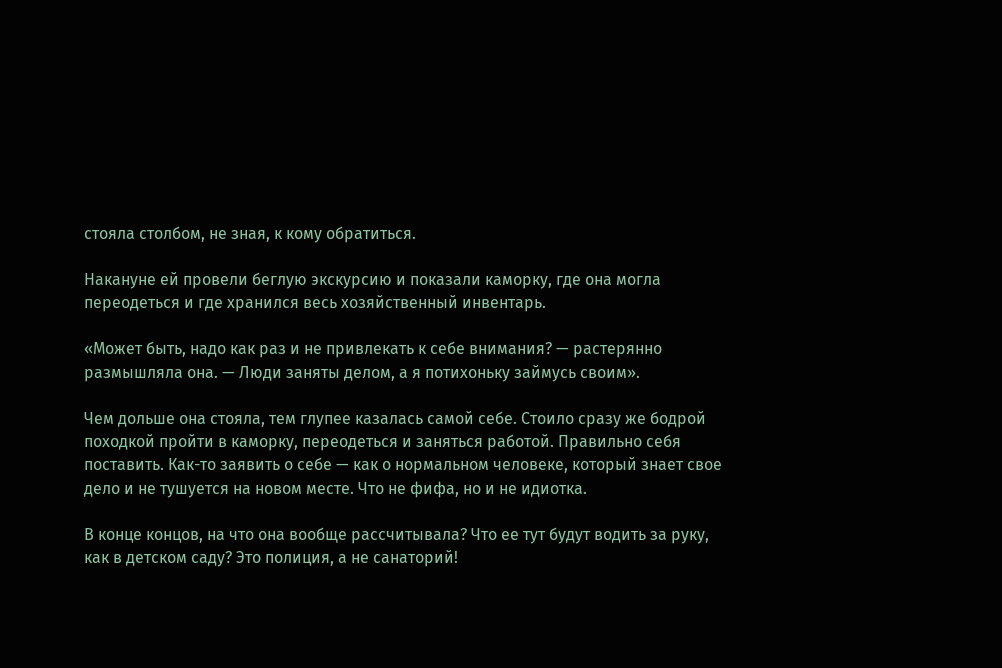стояла столбом, не зная, к кому обратиться.

Накануне ей провели беглую экскурсию и показали каморку, где она могла переодеться и где хранился весь хозяйственный инвентарь.

«Может быть, надо как раз и не привлекать к себе внимания? — растерянно размышляла она. — Люди заняты делом, а я потихоньку займусь своим».

Чем дольше она стояла, тем глупее казалась самой себе. Стоило сразу же бодрой походкой пройти в каморку, переодеться и заняться работой. Правильно себя поставить. Как-то заявить о себе — как о нормальном человеке, который знает свое дело и не тушуется на новом месте. Что не фифа, но и не идиотка.

В конце концов, на что она вообще рассчитывала? Что ее тут будут водить за руку, как в детском саду? Это полиция, а не санаторий!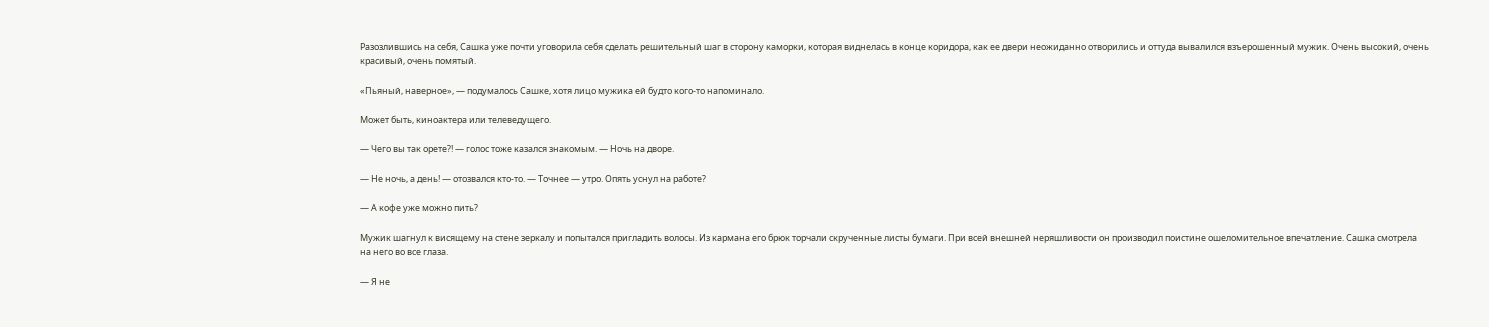Разозлившись на себя, Сашка уже почти уговорила себя сделать решительный шаг в сторону каморки, которая виднелась в конце коридора, как ее двери неожиданно отворились и оттуда вывалился взъерошенный мужик. Очень высокий, очень красивый, очень помятый.

«Пьяный, наверное», — подумалось Сашке, хотя лицо мужика ей будто кого-то напоминало.

Может быть, киноактера или телеведущего.

— Чего вы так орете?! — голос тоже казался знакомым. — Ночь на дворе.

— Не ночь, а день! — отозвался кто-то. — Точнее — утро. Опять уснул на работе?

— А кофе уже можно пить?

Мужик шагнул к висящему на стене зеркалу и попытался пригладить волосы. Из кармана его брюк торчали скрученные листы бумаги. При всей внешней неряшливости он производил поистине ошеломительное впечатление. Сашка смотрела на него во все глаза.

— Я не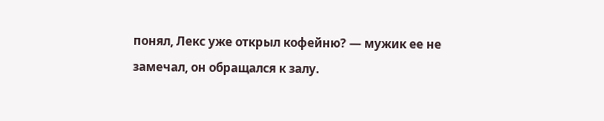понял, Лекс уже открыл кофейню? — мужик ее не замечал, он обращался к залу.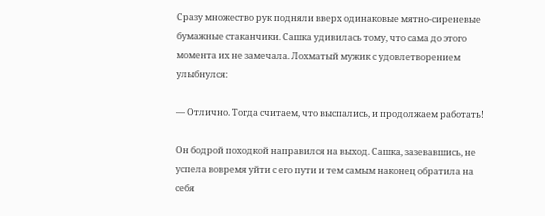Сразу множество рук подняли вверх одинаковые мятно-сиреневые бумажные стаканчики. Сашка удивилась тому, что сама до этого момента их не замечала. Лохматый мужик с удовлетворением улыбнулся:

— Отлично. Тогда считаем, что выспались, и продолжаем работать!

Он бодрой походкой направился на выход. Сашка, зазевавшись, не успела вовремя уйти с его пути и тем самым наконец обратила на себя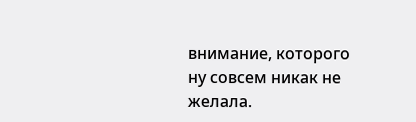внимание, которого ну совсем никак не желала.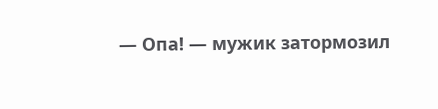— Опа! — мужик затормозил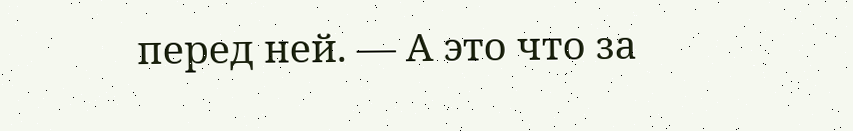перед ней. — А это что за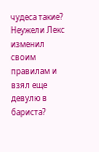чудеса такие? Неужели Лекс изменил своим правилам и взял еще девулю в бариста?